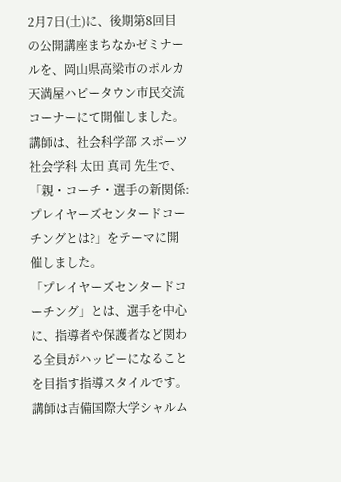2月7日(土)に、後期第8回目の公開講座まちなかゼミナールを、岡山県高梁市のポルカ天満屋ハピータウン市民交流コーナーにて開催しました。
講師は、社会科学部 スポーツ社会学科 太田 真司 先生で、「親・コーチ・選手の新関係:プレイヤーズセンタードコーチングとは?」をテーマに開催しました。
「プレイヤーズセンタードコーチング」とは、選手を中心に、指導者や保護者など関わる全員がハッピーになることを目指す指導スタイルです。
講師は吉備国際大学シャルム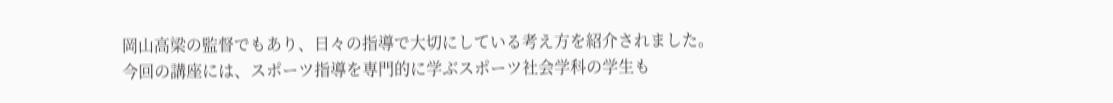岡山高梁の監督でもあり、日々の指導で大切にしている考え方を紹介されました。
今回の講座には、スポーツ指導を専門的に学ぶスポーツ社会学科の学生も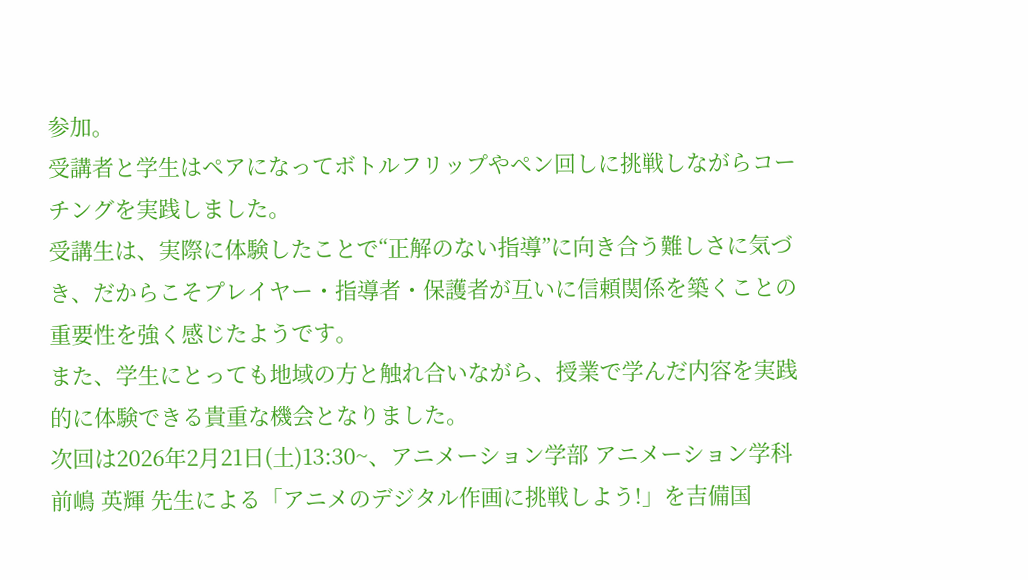参加。
受講者と学生はペアになってボトルフリップやペン回しに挑戦しながらコーチングを実践しました。
受講生は、実際に体験したことで“正解のない指導”に向き合う難しさに気づき、だからこそプレイヤー・指導者・保護者が互いに信頼関係を築くことの重要性を強く感じたようです。
また、学生にとっても地域の方と触れ合いながら、授業で学んだ内容を実践的に体験できる貴重な機会となりました。
次回は2026年2月21日(土)13:30~、アニメーション学部 アニメーション学科 前嶋 英輝 先生による「アニメのデジタル作画に挑戦しよう!」を吉備国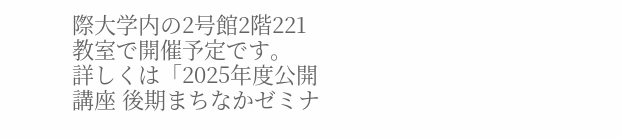際大学内の2号館2階221教室で開催予定です。
詳しくは「2025年度公開講座 後期まちなかゼミナ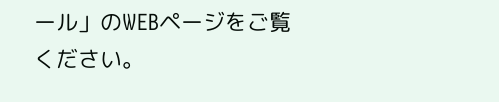ール」のWEBページをご覧ください。